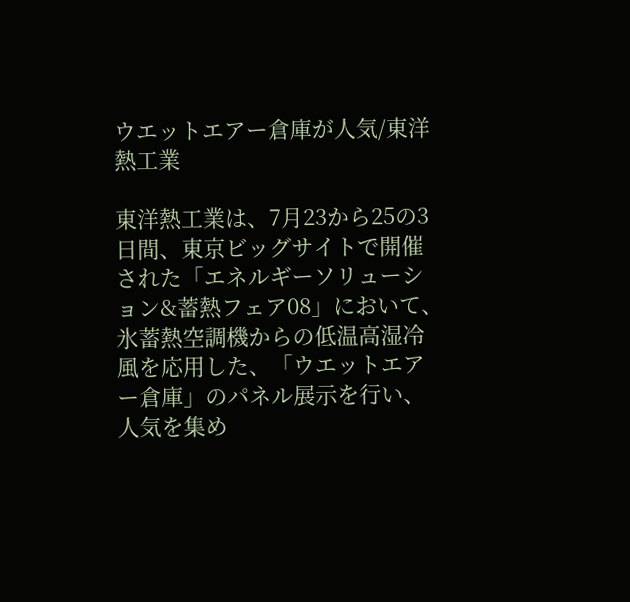ウエットエアー倉庫が人気/東洋熱工業

東洋熱工業は、7月23から25の3日間、東京ビッグサイトで開催された「エネルギーソリューション&蓄熱フェア08」において、氷蓄熱空調機からの低温高湿冷風を応用した、「ウエットエアー倉庫」のパネル展示を行い、人気を集め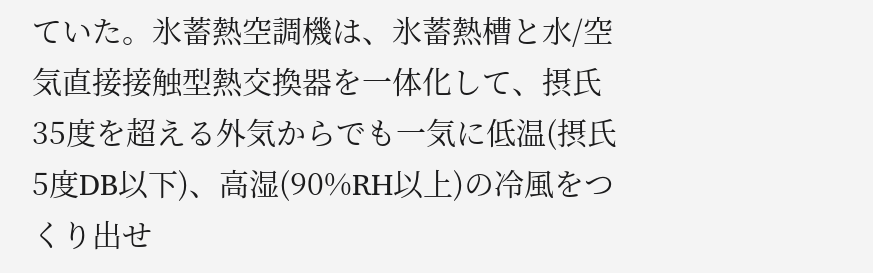ていた。氷蓄熱空調機は、氷蓄熱槽と水/空気直接接触型熱交換器を一体化して、摂氏35度を超える外気からでも一気に低温(摂氏5度DB以下)、高湿(90%RH以上)の冷風をつくり出せ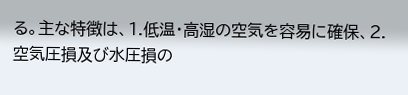る。主な特徴は、1.低温・高湿の空気を容易に確保、2.空気圧損及び水圧損の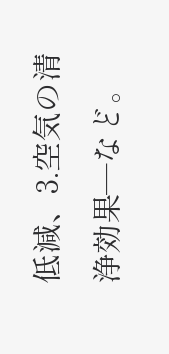低減、3.空気の清浄効果―など。